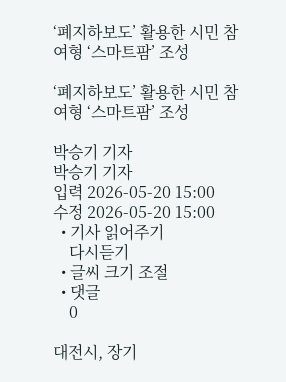‘폐지하보도’ 활용한 시민 참여형 ‘스마트팜’ 조성

‘폐지하보도’ 활용한 시민 참여형 ‘스마트팜’ 조성

박승기 기자
박승기 기자
입력 2026-05-20 15:00
수정 2026-05-20 15:00
  • 기사 읽어주기
    다시듣기
  • 글씨 크기 조절
  • 댓글
    0

대전시, 장기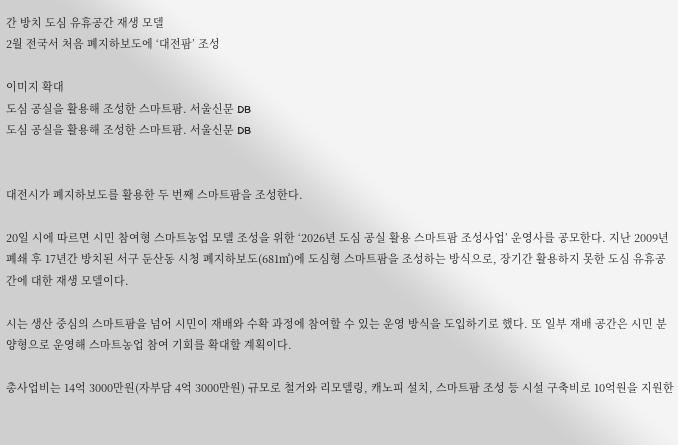간 방치 도심 유휴공간 재생 모델
2월 전국서 처음 폐지하보도에 ‘대전팜’ 조성

이미지 확대
도심 공실을 활용해 조성한 스마트팜. 서울신문 DB
도심 공실을 활용해 조성한 스마트팜. 서울신문 DB


대전시가 폐지하보도를 활용한 두 번째 스마트팜을 조성한다.

20일 시에 따르면 시민 참여형 스마트농업 모델 조성을 위한 ‘2026년 도심 공실 활용 스마트팜 조성사업’ 운영사를 공모한다. 지난 2009년 폐쇄 후 17년간 방치된 서구 둔산동 시청 폐지하보도(681㎡)에 도심형 스마트팜을 조성하는 방식으로, 장기간 활용하지 못한 도심 유휴공간에 대한 재생 모델이다.

시는 생산 중심의 스마트팜을 넘어 시민이 재배와 수확 과정에 참여할 수 있는 운영 방식을 도입하기로 했다. 또 일부 재배 공간은 시민 분양형으로 운영해 스마트농업 참여 기회를 확대할 계획이다.

총사업비는 14억 3000만원(자부담 4억 3000만원) 규모로 철거와 리모델링, 캐노피 설치, 스마트팜 조성 등 시설 구축비로 10억원을 지원한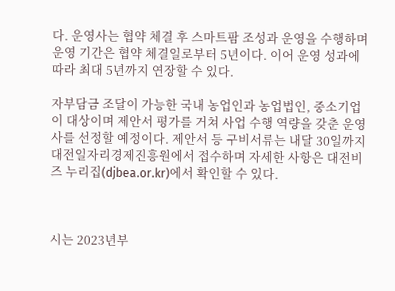다. 운영사는 협약 체결 후 스마트팜 조성과 운영을 수행하며 운영 기간은 협약 체결일로부터 5년이다. 이어 운영 성과에 따라 최대 5년까지 연장할 수 있다.

자부담금 조달이 가능한 국내 농업인과 농업법인, 중소기업이 대상이며 제안서 평가를 거쳐 사업 수행 역량을 갖춘 운영사를 선정할 예정이다. 제안서 등 구비서류는 내달 30일까지 대전일자리경제진흥원에서 접수하며 자세한 사항은 대전비즈 누리집(djbea.or.kr)에서 확인할 수 있다.



시는 2023년부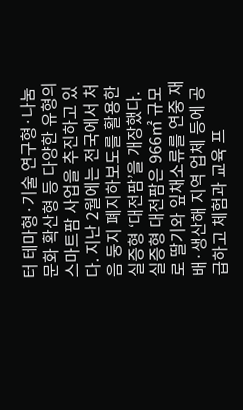터 테마형·기술 연구형·나눔 문화 확산형 등 다양한 유형의 스마트팜 사업을 추진하고 있다. 지난 2월에는 전국에서 처음 둥지 폐지하보도를 활용한 실증형 ‘대전팜’을 개장했다. 실증형 대전팜은 966㎡ 규모로 딸기와 잎채소류를 연중 재배·생산해 지역 업체 등에 공급하고 체험과 교육 프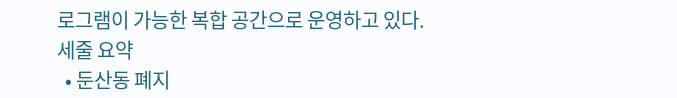로그램이 가능한 복합 공간으로 운영하고 있다.
세줄 요약
  • 둔산동 폐지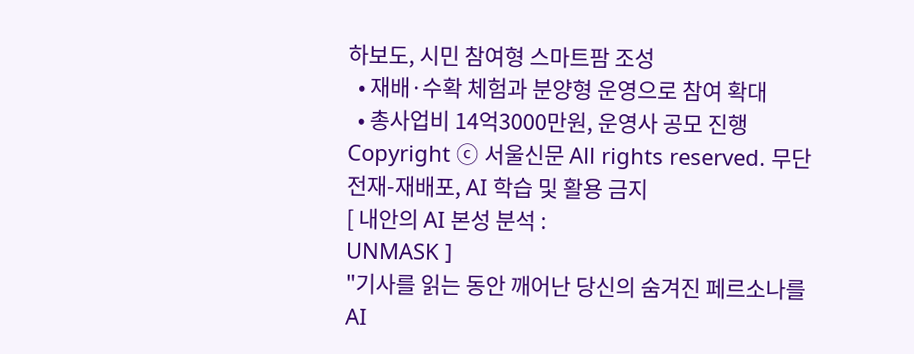하보도, 시민 참여형 스마트팜 조성
  • 재배·수확 체험과 분양형 운영으로 참여 확대
  • 총사업비 14억3000만원, 운영사 공모 진행
Copyright ⓒ 서울신문 All rights reserved. 무단 전재-재배포, AI 학습 및 활용 금지
[ 내안의 AI 본성 분석 :
UNMASK ]
"기사를 읽는 동안 깨어난 당신의 숨겨진 페르소나를 AI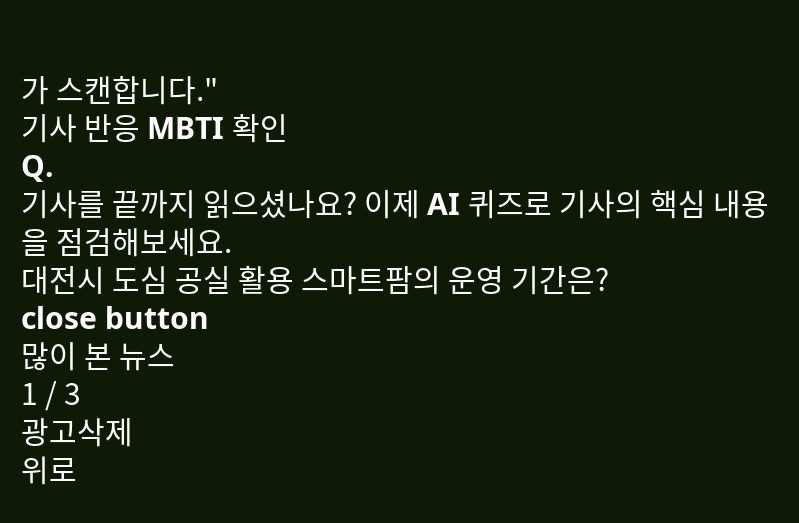가 스캔합니다."
기사 반응 MBTI 확인
Q.
기사를 끝까지 읽으셨나요? 이제 AI 퀴즈로 기사의 핵심 내용을 점검해보세요.
대전시 도심 공실 활용 스마트팜의 운영 기간은?
close button
많이 본 뉴스
1 / 3
광고삭제
위로